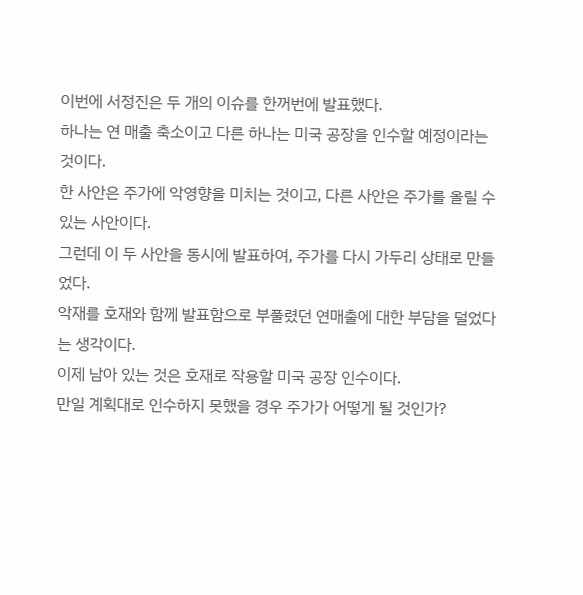이번에 서정진은 두 개의 이슈를 한꺼번에 발표했다.
하나는 연 매출 축소이고 다른 하나는 미국 공장을 인수할 예정이라는 것이다.
한 사안은 주가에 악영향을 미치는 것이고, 다른 사안은 주가를 올릴 수 있는 사안이다.
그런데 이 두 사안을 동시에 발표하여, 주가를 다시 가두리 상태로 만들었다.
악재를 호재와 함께 발표함으로 부풀렸던 연매출에 대한 부담을 덜었다는 생각이다.
이제 남아 있는 것은 호재로 작용할 미국 공장 인수이다.
만일 계획대로 인수하지 못했을 경우 주가가 어떻게 될 것인가?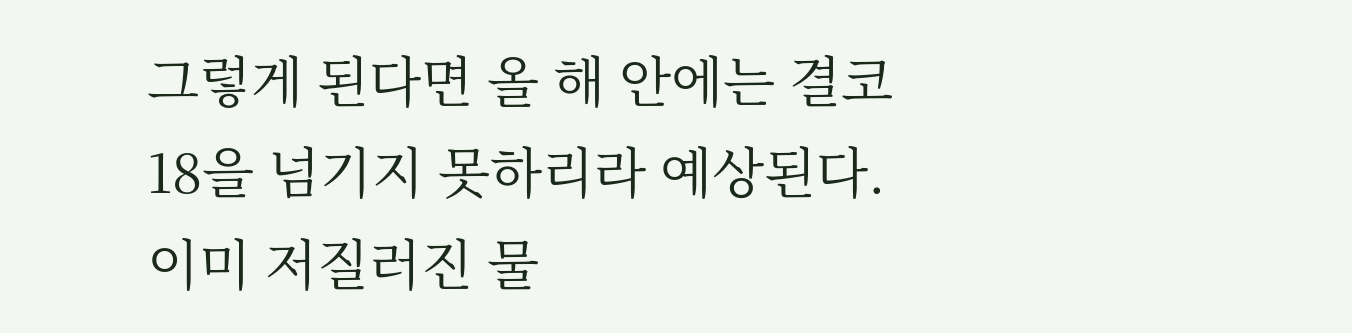그렇게 된다면 올 해 안에는 결코 18을 넘기지 못하리라 예상된다.
이미 저질러진 물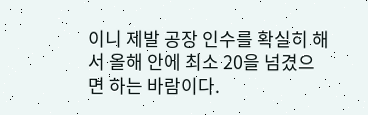이니 제발 공장 인수를 확실히 해서 올해 안에 최소 20을 넘겼으면 하는 바람이다.